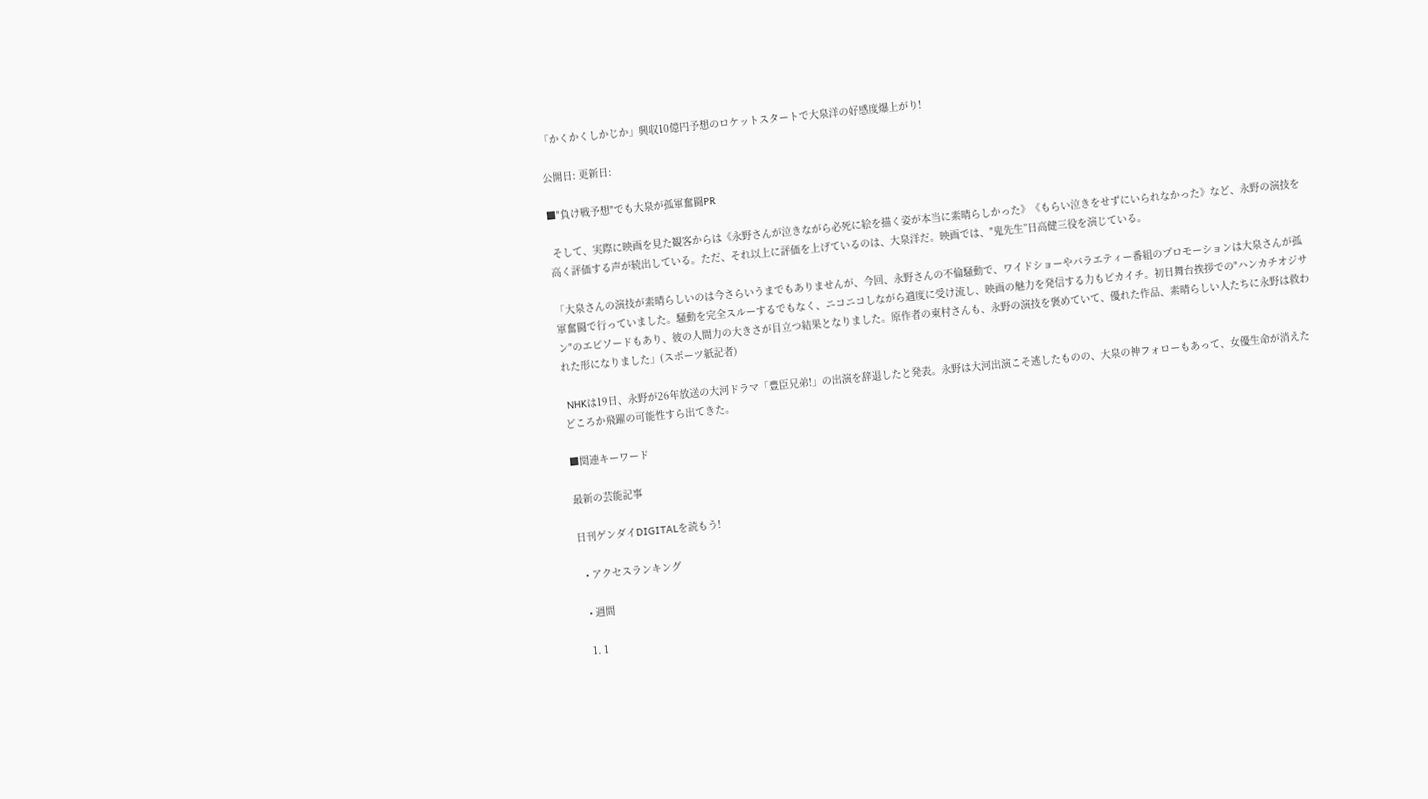「かくかくしかじか」興収10億円予想のロケットスタートで大泉洋の好感度爆上がり!

公開日: 更新日:

■"負け戦予想"でも大泉が孤軍奮闘PR

 そして、実際に映画を見た観客からは《永野さんが泣きながら必死に絵を描く姿が本当に素晴らしかった》《もらい泣きをせずにいられなかった》など、永野の演技を高く評価する声が続出している。ただ、それ以上に評価を上げているのは、大泉洋だ。映画では、"鬼先生”日高健三役を演じている。

「大泉さんの演技が素晴らしいのは今さらいうまでもありませんが、今回、永野さんの不倫騒動で、ワイドショーやバラエティー番組のプロモーションは大泉さんが孤軍奮闘で行っていました。騒動を完全スルーするでもなく、ニコニコしながら適度に受け流し、映画の魅力を発信する力もピカイチ。初日舞台挨拶での"ハンカチオジサン"のエピソードもあり、彼の人間力の大きさが目立つ結果となりました。原作者の東村さんも、永野の演技を褒めていて、優れた作品、素晴らしい人たちに永野は救われた形になりました」(スポーツ紙記者)

 NHKは19日、永野が26年放送の大河ドラマ「豊臣兄弟!」の出演を辞退したと発表。永野は大河出演こそ逃したものの、大泉の神フォローもあって、女優生命が消えたどころか飛躍の可能性すら出てきた。

■関連キーワード

最新の芸能記事

日刊ゲンダイDIGITALを読もう!

  • アクセスランキング

  • 週間

  1. 1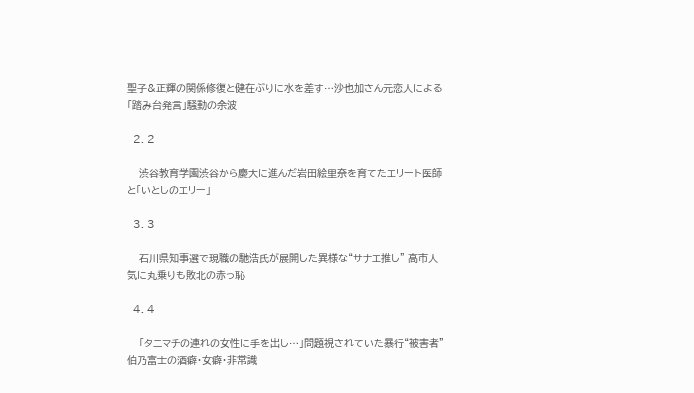聖子&正輝の関係修復と健在ぶりに水を差す…沙也加さん元恋人による「踏み台発言」騒動の余波

  2. 2

    渋谷教育学園渋谷から慶大に進んだ岩田絵里奈を育てたエリート医師と「いとしのエリー」

  3. 3

    石川県知事選で現職の馳浩氏が展開した異様な“サナエ推し” 高市人気に丸乗りも敗北の赤っ恥

  4. 4

    「タニマチの連れの女性に手を出し…」問題視されていた暴行“被害者”伯乃富士の酒癖・女癖・非常識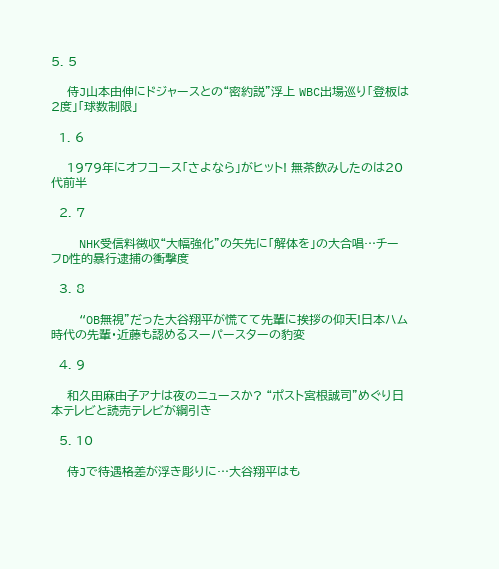5. 5

    侍J山本由伸にドジャースとの“密約説”浮上 WBC出場巡り「登板は2度」「球数制限」

  1. 6

    1979年にオフコース「さよなら」がヒット! 無茶飲みしたのは20代前半

  2. 7

    NHK受信料徴収“大幅強化”の矢先に「解体を」の大合唱…チーフD性的暴行逮捕の衝撃度

  3. 8

    “OB無視”だった大谷翔平が慌てて先輩に挨拶の仰天!日本ハム時代の先輩・近藤も認めるスーパースターの豹変

  4. 9

    和久田麻由子アナは夜のニュースか? “ポスト宮根誠司”めぐり日本テレビと読売テレビが綱引き

  5. 10

    侍Jで待遇格差が浮き彫りに…大谷翔平はも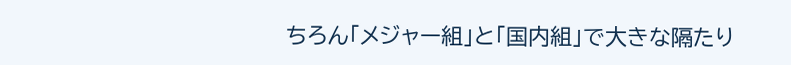ちろん「メジャー組」と「国内組」で大きな隔たり